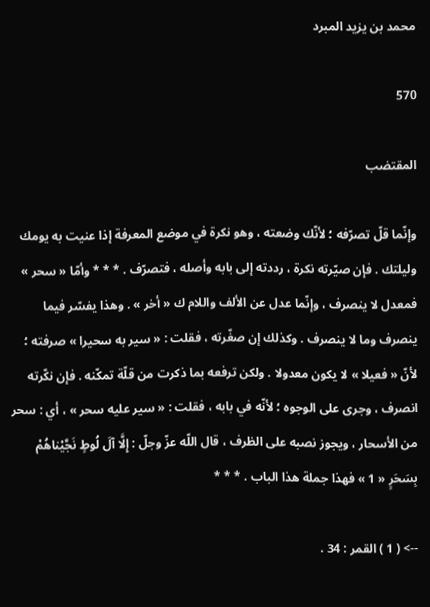محمد بن يزيد المبرد

570

المقتضب

وإنّما قلّ تصرّفه ؛ لأنّك وضعته ، وهو نكرة في موضع المعرفة إذا عنيت به يومك وليلتك . فإن صيّرته نكرة ، رددته إلى بابه وأصله ، فتصرّف . * * * وأمّا « سحر » فمعدل لا ينصرف ، وإنّما عدل عن الألف واللام ك « أخر » . وهذا يفسّر فيما ينصرف وما لا ينصرف . وكذلك إن صغّرته ، فقلت : « سير به سحيرا » صرفته ؛ لأنّ « فعيلا » لا يكون معدولا . ولكن ترفعه بما ذكرت من قلّة تمكّنه . فإن نكّرته انصرف ، وجرى على الوجوه ؛ لأنّه في بابه ، فقلت : « سير عليه سحر » ، أي : سحر من الأسحار ، ويجوز نصبه على الظرف ، قال اللّه عزّ وجلّ : إِلَّا آلَ لُوطٍ نَجَّيْناهُمْ بِسَحَرٍ « 1 » فهذا جملة هذا الباب . * * *

--> ( 1 ) القمر : 34 .